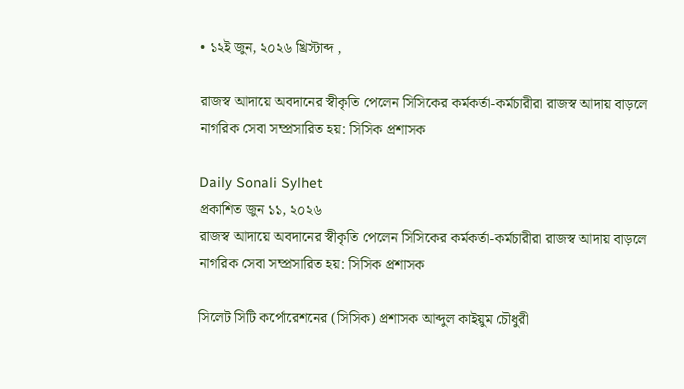• ১২ই জুন, ২০২৬ খ্রিস্টাব্দ ,

রাজস্ব আদায়ে অবদানের স্বীকৃতি পেলেন সিসিকের কর্মকর্তা-কর্মচারীরা রাজস্ব আদায় বাড়লে নাগরিক সেবা সম্প্রসারিত হয়: সিসিক প্রশাসক

Daily Sonali Sylhet
প্রকাশিত জুন ১১, ২০২৬
রাজস্ব আদায়ে অবদানের স্বীকৃতি পেলেন সিসিকের কর্মকর্তা-কর্মচারীরা রাজস্ব আদায় বাড়লে নাগরিক সেবা সম্প্রসারিত হয়: সিসিক প্রশাসক

সিলেট সিটি কর্পোরেশনের (সিসিক) প্রশাসক আব্দুল কাইয়ুম চৌধুরী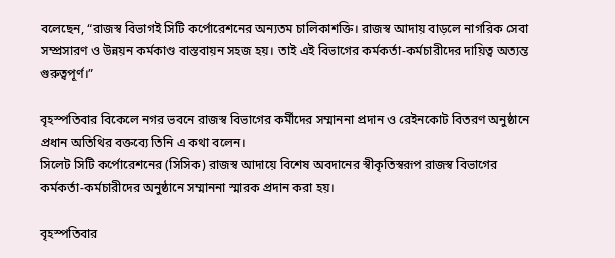বলেছেন, “রাজস্ব বিভাগই সিটি কর্পোরেশনের অন্যতম চালিকাশক্তি। রাজস্ব আদায় বাড়লে নাগরিক সেবা সম্প্রসারণ ও উন্নয়ন কর্মকাণ্ড বাস্তবায়ন সহজ হয়। তাই এই বিভাগের কর্মকর্তা-কর্মচারীদের দায়িত্ব অত্যন্ত গুরুত্বপূর্ণ।”

বৃহস্পতিবার বিকেলে নগর ভবনে রাজস্ব বিভাগের কর্মীদের সম্মাননা প্রদান ও রেইনকোট বিতরণ অনুষ্ঠানে প্রধান অতিথির বক্তব্যে তিনি এ কথা বলেন।
সিলেট সিটি কর্পোরেশনের (সিসিক) রাজস্ব আদায়ে বিশেষ অবদানের স্বীকৃতিস্বরূপ রাজস্ব বিভাগের কর্মকর্তা-কর্মচারীদের অনুষ্ঠানে সম্মাননা স্মারক প্রদান করা হয়।

বৃহস্পতিবার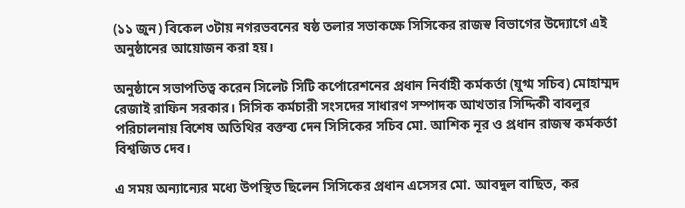(১১ জুন) বিকেল ৩টায় নগরভবনের ষষ্ঠ তলার সভাকক্ষে সিসিকের রাজস্ব বিভাগের উদ্যোগে এই অনুষ্ঠানের আয়োজন করা হয়।

অনুষ্ঠানে সভাপতিত্ব করেন সিলেট সিটি কর্পোরেশনের প্রধান নির্বাহী কর্মকর্তা (যুগ্ম সচিব) মোহাম্মদ রেজাই রাফিন সরকার। সিসিক কর্মচারী সংসদের সাধারণ সম্পাদক আখতার সিদ্দিকী বাবলুর পরিচালনায় বিশেষ অতিথির বক্তব্য দেন সিসিকের সচিব মো. আশিক নূর ও প্রধান রাজস্ব কর্মকর্তা বিশ্বজিত দেব।

এ সময় অন্যান্যের মধ্যে উপস্থিত ছিলেন সিসিকের প্রধান এসেসর মো. আবদুল বাছিত, কর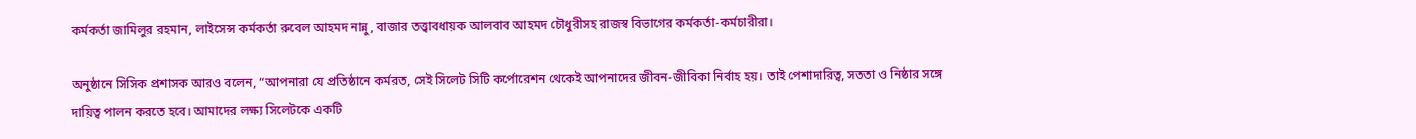কর্মকর্তা জামিলুর রহমান, লাইসেন্স কর্মকর্তা রুবেল আহমদ নান্নু, বাজার তত্ত্বাবধায়ক আলবাব আহমদ চৌধুরীসহ রাজস্ব বিভাগের কর্মকর্তা-কর্মচারীরা।

অনুষ্ঠানে সিসিক প্রশাসক আরও বলেন, “আপনারা যে প্রতিষ্ঠানে কর্মরত, সেই সিলেট সিটি কর্পোরেশন থেকেই আপনাদের জীবন-জীবিকা নির্বাহ হয়। তাই পেশাদারিত্ব, সততা ও নিষ্ঠার সঙ্গে দায়িত্ব পালন করতে হবে। আমাদের লক্ষ্য সিলেটকে একটি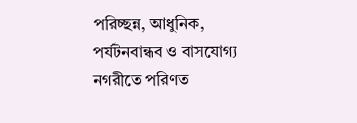পরিচ্ছন্ন, আধুনিক, পর্যটনবান্ধব ও বাসযোগ্য নগরীতে পরিণত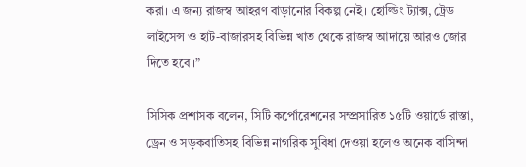করা। এ জন্য রাজস্ব আহরণ বাড়ানোর বিকল্প নেই। হোল্ডিং ট্যাক্স, ট্রেড লাইসেন্স ও হাট-বাজারসহ বিভিন্ন খাত থেকে রাজস্ব আদায়ে আরও জোর দিতে হবে।”

সিসিক প্রশাসক বলেন, সিটি কর্পোরেশনের সম্প্রসারিত ১৫টি ওয়ার্ডে রাস্তা, ড্রেন ও সড়কবাতিসহ বিভিন্ন নাগরিক সুবিধা দেওয়া হলেও অনেক বাসিন্দা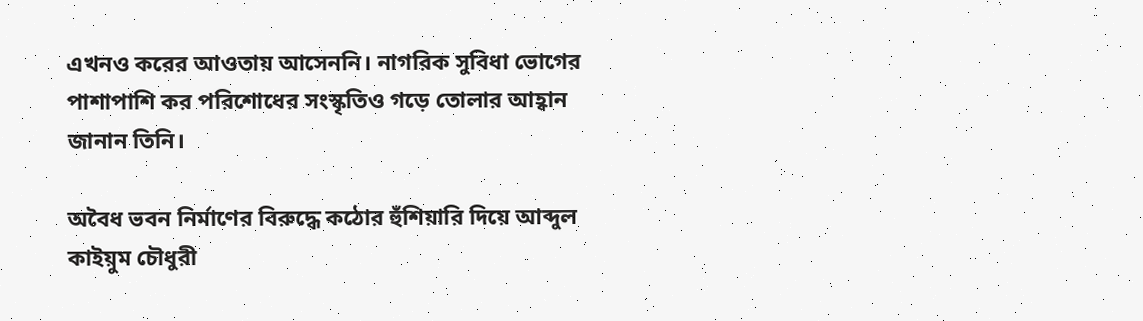এখনও করের আওতায় আসেননি। নাগরিক সুবিধা ভোগের পাশাপাশি কর পরিশোধের সংস্কৃতিও গড়ে তোলার আহ্বান জানান তিনি।

অবৈধ ভবন নির্মাণের বিরুদ্ধে কঠোর হুঁশিয়ারি দিয়ে আব্দুল কাইয়ুম চৌধুরী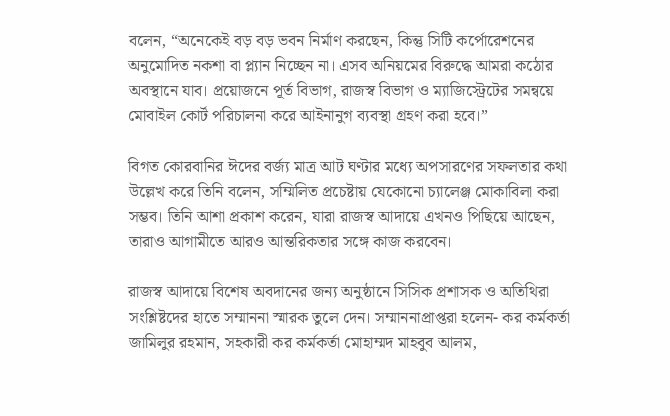বলেন, “অনেকেই বড় বড় ভবন নির্মাণ করছেন, কিন্তু সিটি কর্পোরেশনের অনুমোদিত নকশা বা প্ল্যান নিচ্ছেন না। এসব অনিয়মের বিরুদ্ধে আমরা কঠোর অবস্থানে যাব। প্রয়োজনে পূর্ত বিভাগ, রাজস্ব বিভাগ ও ম্যাজিস্ট্রেটের সমন্বয়ে মোবাইল কোর্ট পরিচালনা করে আইনানুগ ব্যবস্থা গ্রহণ করা হবে।”

বিগত কোরবানির ঈদের বর্জ্য মাত্র আট ঘণ্টার মধ্যে অপসারণের সফলতার কথা উল্লেখ করে তিনি বলেন, সম্মিলিত প্রচেষ্টায় যেকোনো চ্যালেঞ্জ মোকাবিলা করা সম্ভব। তিনি আশা প্রকাশ করেন, যারা রাজস্ব আদায়ে এখনও পিছিয়ে আছেন, তারাও আগামীতে আরও আন্তরিকতার সঙ্গে কাজ করবেন।

রাজস্ব আদায়ে বিশেষ অবদানের জন্য অনুষ্ঠানে সিসিক প্রশাসক ও অতিথিরা সংশ্লিষ্টদের হাতে সম্মাননা স্মারক তুলে দেন। সম্মাননাপ্রাপ্তরা হলেন- কর কর্মকর্তা জামিলুর রহমান, সহকারী কর কর্মকর্তা মোহাম্মদ মাহবুব আলম,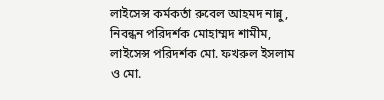লাইসেন্স কর্মকর্তা রুবেল আহমদ নান্নু, নিবন্ধন পরিদর্শক মোহাম্মদ শামীম, লাইসেন্স পরিদর্শক মো. ফখরুল ইসলাম ও মো.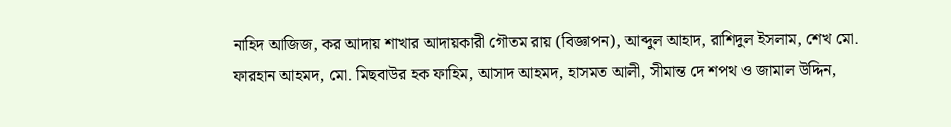নাহিদ আজিজ, কর আদায় শাখার আদায়কারী গৌতম রায় (বিজ্ঞাপন), আব্দুল আহাদ, রাশিদুল ইসলাম, শেখ মো. ফারহান আহমদ, মো. মিছবাউর হক ফাহিম, আসাদ আহমদ, হাসমত আলী, সীমান্ত দে শপথ ও জামাল উদ্দিন,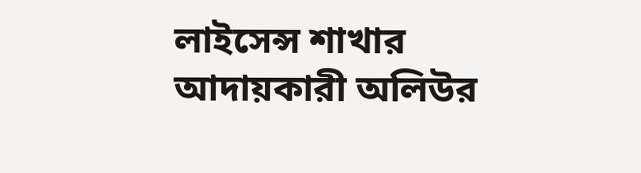লাইসেন্স শাখার আদায়কারী অলিউর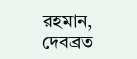রহমান, দেবব্রত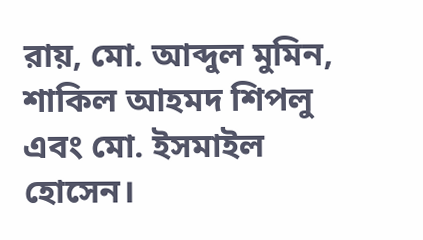রায়, মো. আব্দুল মুমিন, শাকিল আহমদ শিপলু এবং মো. ইসমাইল হোসেন।